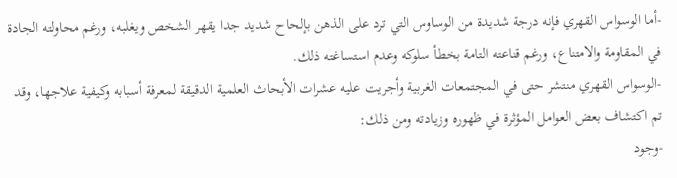-أما الوسواس القهري فإنه درجة شديدة من الوساوس التي ترد على الذهن بإلحاح شديد جدا يقهر الشخص ويغلبه، ورغم محاولته الجادة في المقاومة والامتناع، ورغم قناعته التامة بخطأ سلوكه وعدم استساغته ذلك.
-الوسواس القهري منتشر حتى في المجتمعات الغربية وأجريت عليه عشرات الأبحاث العلمية الدقيقة لمعرفة أسبابه وكيفية علاجها، وقد تم اكتشاف بعض العوامل المؤثرة في ظهوره وزيادته ومن ذلك:
-وجود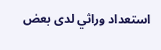استعداد وراثي لدى بعض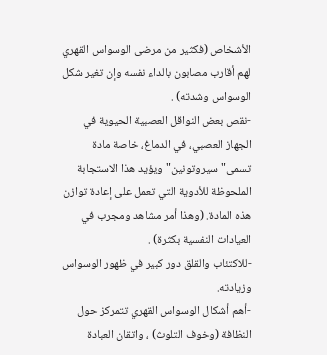الأشخاص (فكثير من مرضى الوسواس القهري لهم أقارب مصابون بالداء نفسه وإن تغير شكل الوسواس وشدته) .
-نقص بعض النواقل العصبية الحيوية في الجهاز العصبي، في الدماغ، خاصة مادة تسمى"سيروتونين"ويؤيد هذا الاستجابة الملحوظة للأدوية التي تعمل على إعادة توازن هذه المادة. (وهذا أمر مشاهد ومجرب في العيادات النفسية بكثرة) .
-للاكتئاب والقلق دور كبير في ظهور الوسواس وزيادته.
-أهم أشكال الوسواس القهري تتمركز حول النظافة (وخوف التلوث) ، واتقان العبادة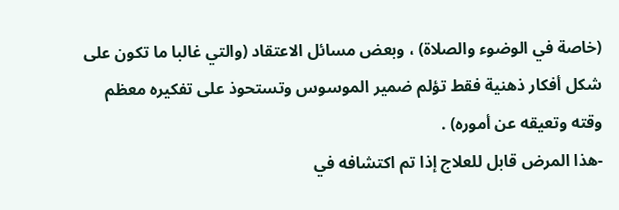(خاصة في الوضوء والصلاة) ، وبعض مسائل الاعتقاد (والتي غالبا ما تكون على شكل أفكار ذهنية فقط تؤلم ضمير الموسوس وتستحوذ على تفكيره معظم وقته وتعيقه عن أموره) .
-هذا المرض قابل للعلاج إذا تم اكتشافه في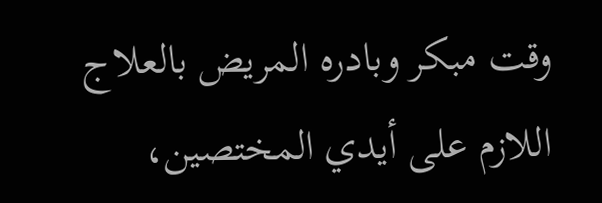وقت مبكر وبادره المريض بالعلاج اللازم على أيدي المختصين،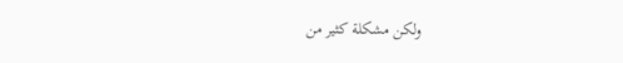ولكن مشكلة كثير من